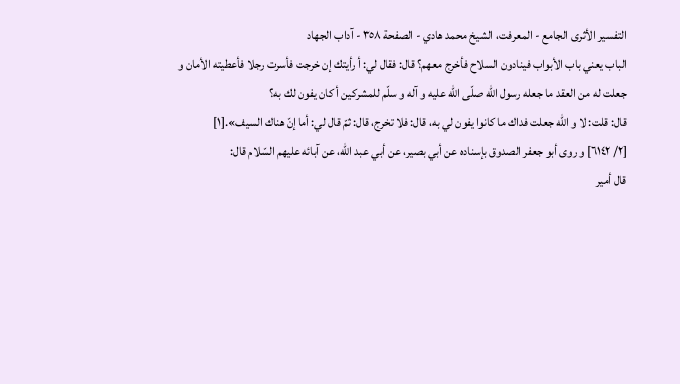التفسير الأثرى الجامع - المعرفت، الشيخ محمد هادي - الصفحة ٣٥٨ - آداب الجهاد
الباب يعني باب الأبواب فينادون السلاح فأخرج معهم؟ قال: فقال لي: أ رأيتك إن خرجت فأسرت رجلا فأعطيته الأمان و جعلت له من العقد ما جعله رسول اللّه صلّى اللّه عليه و آله و سلّم للمشركين أ كان يفون لك به؟
قال: قلت: لا و اللّه جعلت فداك ما كانوا يفون لي به، قال: فلا تخرج، قال: ثمّ قال لي: أما إنّ هناك السيف».[١]
[٢/ ٦١٤٢] و روى أبو جعفر الصدوق بإسناده عن أبي بصير، عن أبي عبد اللّه، عن آبائه عليهم السّلام قال:
قال أمير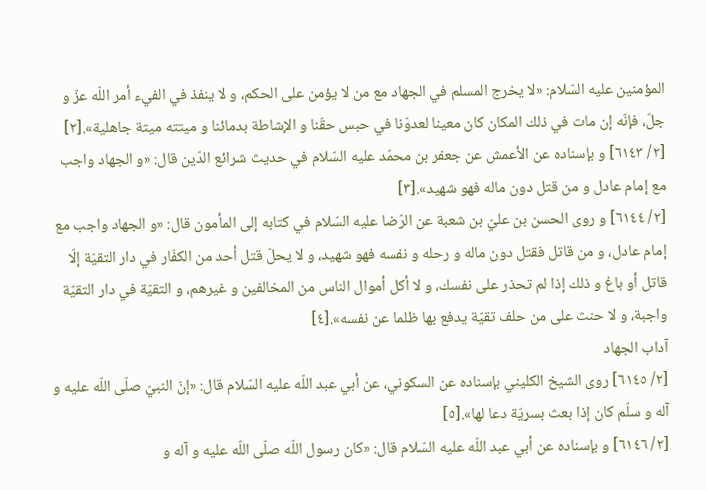المؤمنين عليه السّلام: «لا يخرج المسلم في الجهاد مع من لا يؤمن على الحكم، و لا ينفذ في الفيء أمر اللّه عزّ و جلّ، فإنّه إن مات في ذلك المكان كان معينا لعدوّنا في حبس حقّنا و الإشاطة بدمائنا و ميتته ميتة جاهلية».[٢]
[٢/ ٦١٤٣] و بإسناده عن الأعمش عن جعفر بن محمّد عليه السّلام في حديث شرائع الدّين قال: «و الجهاد واجب مع إمام عادل و من قتل دون ماله فهو شهيد».[٣]
[٢/ ٦١٤٤] و روى الحسن بن عليّ بن شعبة عن الرّضا عليه السّلام في كتابه إلى المأمون قال: «و الجهاد واجب مع إمام عادل، و من قاتل فقتل دون ماله و رحله و نفسه فهو شهيد، و لا يحلّ قتل أحد من الكفّار في دار التقيّة إلّا قاتل أو باغ و ذلك إذا لم تحذر على نفسك، و لا أكل أموال الناس من المخالفين و غيرهم، و التقيّة في دار التقيّة واجبة، و لا حنث على من حلف تقيّة يدفع بها ظلما عن نفسه».[٤]
آداب الجهاد
[٢/ ٦١٤٥] روى الشيخ الكليني بإسناده عن السكوني، عن أبي عبد اللّه عليه السّلام قال: «إنّ النبيّ صلّى اللّه عليه و آله و سلّم كان إذا بعث بسريّة دعا لها».[٥]
[٢/ ٦١٤٦] و بإسناده عن أبي عبد اللّه عليه السّلام قال: «كان رسول اللّه صلّى اللّه عليه و آله و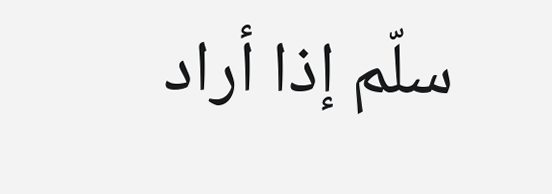سلّم إذا أراد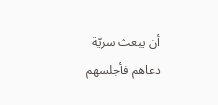أن يبعث سريّة دعاهم فأجلسهم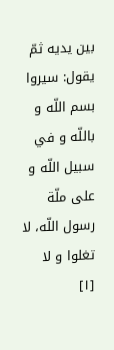بين يديه ثمّ يقول: سيروا بسم اللّه و باللّه و في سبيل اللّه و على ملّة رسول اللّه، لا تغلوا و لا
[١]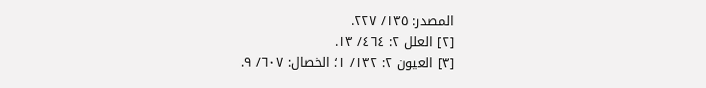المصدر: ١٣٥/ ٢٢٧.
[٢] العلل ٢: ٤٦٤/ ١٣.
[٣] العيون ٢: ١٣٢/ ١؛ الخصال: ٦٠٧/ ٩.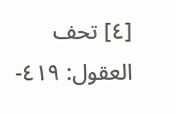[٤] تحف العقول: ٤١٩-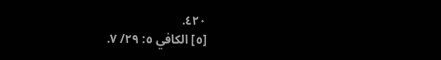٤٢٠.
[٥] الكافي ٥: ٢٩/ ٧.